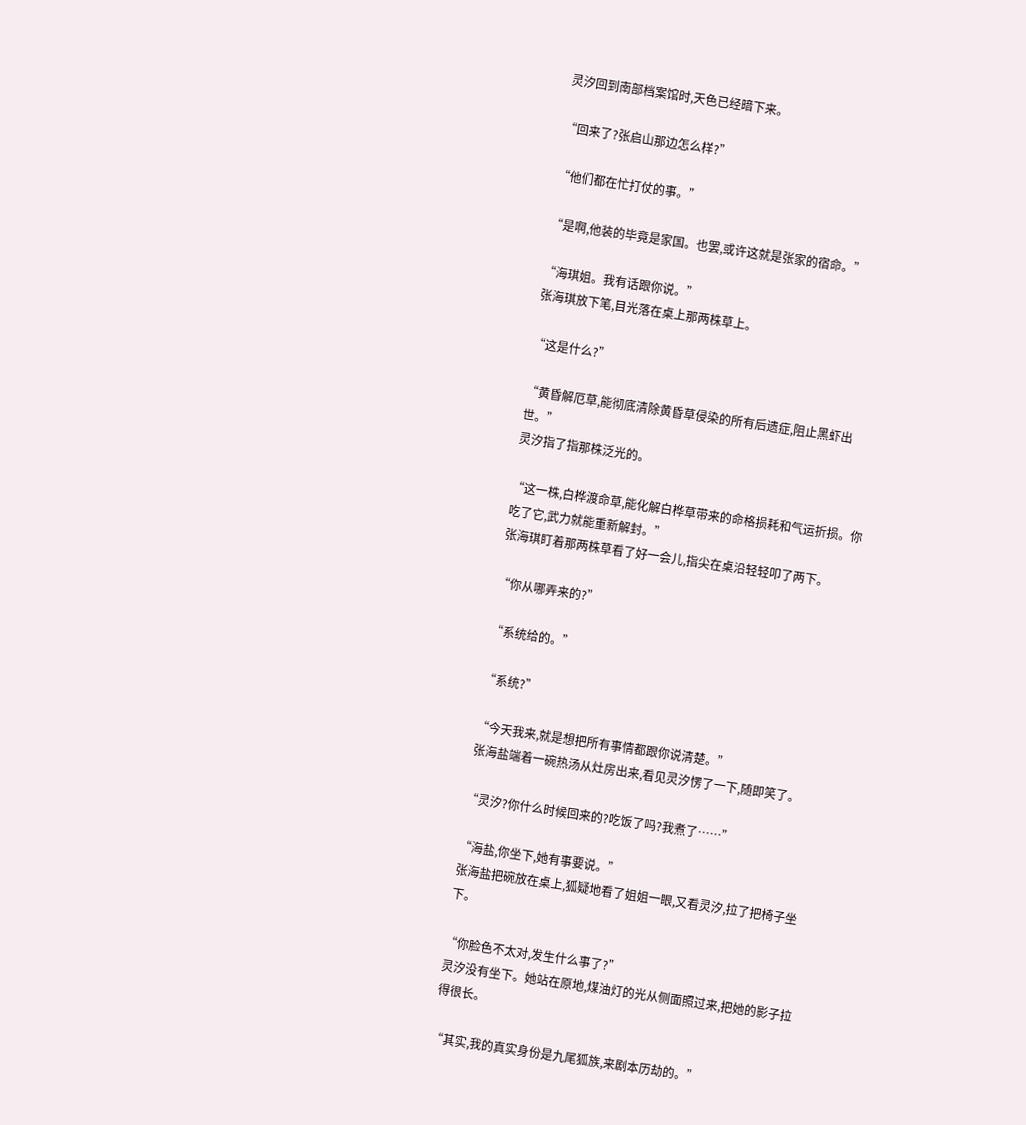灵汐回到南部档案馆时,天色已经暗下来。

“回来了?张启山那边怎么样?”

“他们都在忙打仗的事。”

“是啊,他装的毕竟是家国。也罢,或许这就是张家的宿命。”

“海琪姐。我有话跟你说。”
张海琪放下笔,目光落在桌上那两株草上。

“这是什么?”

“黄昏解厄草,能彻底清除黄昏草侵染的所有后遗症,阻止黑虾出世。”
灵汐指了指那株泛光的。

“这一株,白桦渡命草,能化解白桦草带来的命格损耗和气运折损。你吃了它,武力就能重新解封。”
张海琪盯着那两株草看了好一会儿,指尖在桌沿轻轻叩了两下。

“你从哪弄来的?”

“系统给的。”

“系统?”

“今天我来,就是想把所有事情都跟你说清楚。”
张海盐端着一碗热汤从灶房出来,看见灵汐愣了一下,随即笑了。

“灵汐?你什么时候回来的?吃饭了吗?我煮了……”

“海盐,你坐下,她有事要说。”
张海盐把碗放在桌上,狐疑地看了姐姐一眼,又看灵汐,拉了把椅子坐下。

“你脸色不太对,发生什么事了?”
灵汐没有坐下。她站在原地,煤油灯的光从侧面照过来,把她的影子拉得很长。

“其实,我的真实身份是九尾狐族,来剧本历劫的。”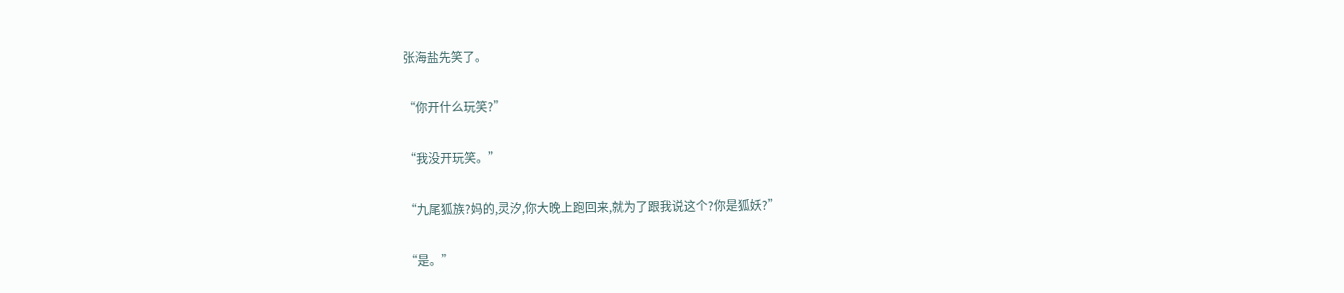张海盐先笑了。

“你开什么玩笑?”

“我没开玩笑。”

“九尾狐族?妈的,灵汐,你大晚上跑回来,就为了跟我说这个?你是狐妖?”

“是。”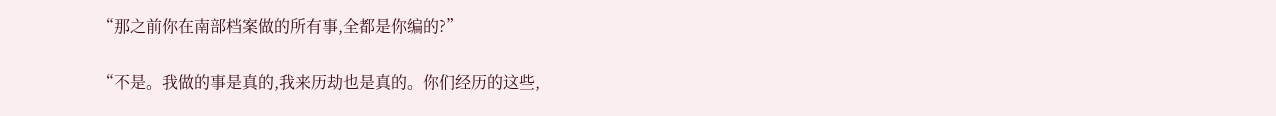“那之前你在南部档案做的所有事,全都是你编的?”

“不是。我做的事是真的,我来历劫也是真的。你们经历的这些,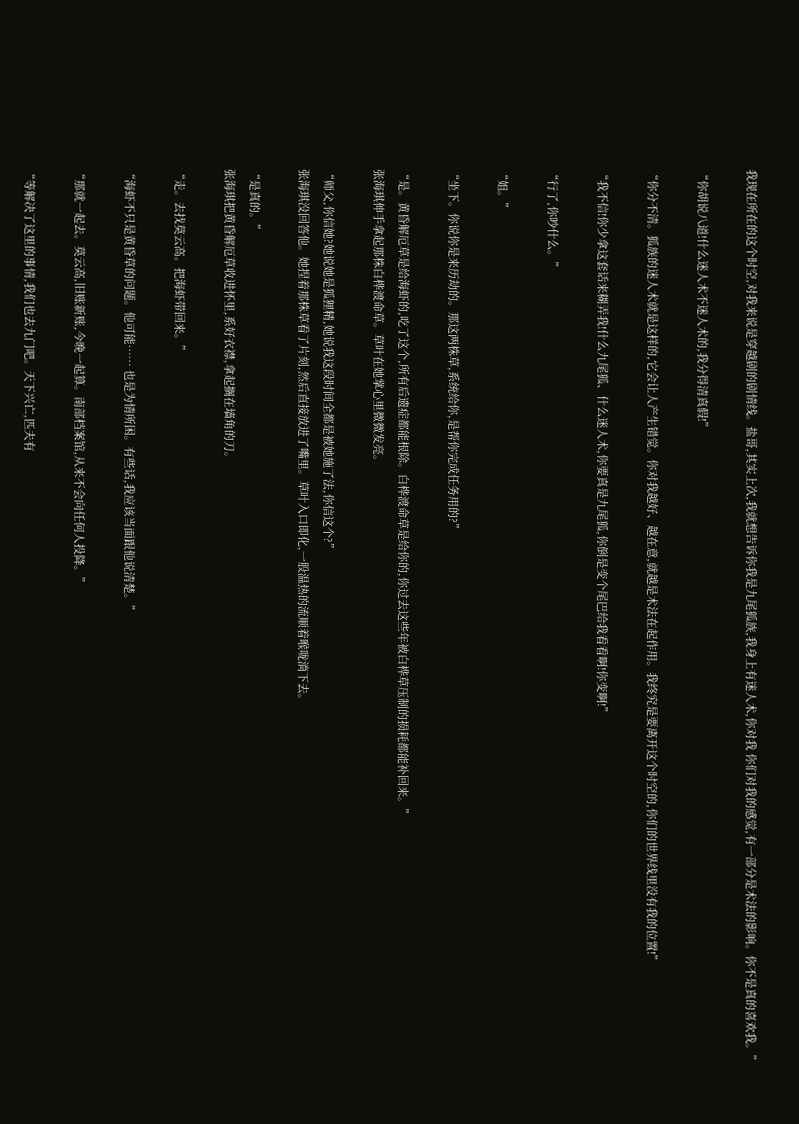我现在所在的这个时空,对我来说是穿越剧的剧情线。盐哥,其实上次,我就想告诉你我是九尾狐族,我身上有迷人术,你对我 你们对我的感觉,有一部分是术法的影响。你不是真的喜欢我。”

“你胡说八道!什么迷人术不迷人术的,我分得清真假!”

“你分不清。狐族的迷人术就是这样的,它会让人产生错觉。你对我越好、越在意,就越是术法在起作用。我终究是要离开这个时空的,你们的世界线里没有我的位置!”

“我不信!你少拿这套话来糊弄我!什么九尾狐、什么迷人术,你要真是九尾狐,你倒是变个尾巴给我看看啊!你变啊!”

“行了,你吵什么。”

“姐。”

“坐下。你说你是来历劫的。那这两株草,系统给你,是帮你完成任务用的?”

“是。黄昏解厄草是给海虾的,吃了这个,所有后遗症都能根除。白桦渡命草是给你的,你过去这些年被白桦草压制的损耗都能补回来。”
张海琪伸手拿起那株白桦渡命草。草叶在她掌心里微微发亮。

“师父,你信她?她说她是狐狸精,她说我这段时间全都是被她施了法,你信这个?”
张海琪没回答他。她捏着那株草看了片刻,然后直接放进了嘴里。草叶入口即化,一股温热的流顺着喉咙淌下去。

“是真的。”
张海琪把黄昏解厄草收进怀里,系好衣襟,拿起搁在墙角的刀。

“走。去找莫云高。把海虾带回来。”

“海虾不只是黄昏草的问题。他可能…… 也是为情所困。有些话,我应该当面跟他说清楚。”

“那就一起去。莫云高,旧账新账,今晚一起算。南部档案馆,从来不会向任何人投降。”

“等解决了这里的事情,我们也去九门吧。天下兴亡,匹夫有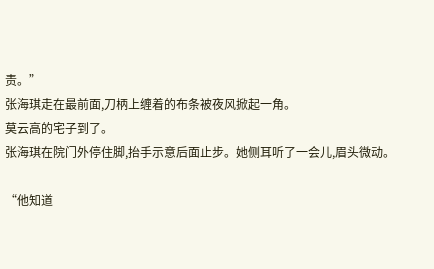责。”
张海琪走在最前面,刀柄上缠着的布条被夜风掀起一角。
莫云高的宅子到了。
张海琪在院门外停住脚,抬手示意后面止步。她侧耳听了一会儿,眉头微动。

“他知道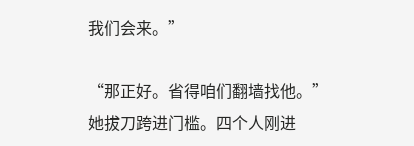我们会来。”

“那正好。省得咱们翻墙找他。”
她拔刀跨进门槛。四个人刚进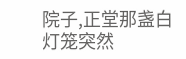院子,正堂那盏白灯笼突然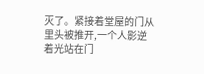灭了。紧接着堂屋的门从里头被推开,一个人影逆着光站在门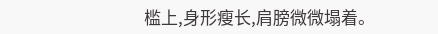槛上,身形瘦长,肩膀微微塌着。